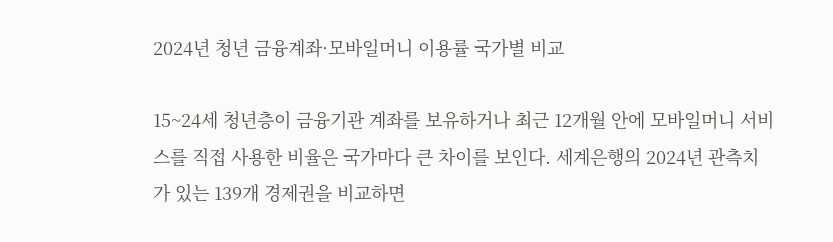2024년 청년 금융계좌·모바일머니 이용률 국가별 비교

15~24세 청년층이 금융기관 계좌를 보유하거나 최근 12개월 안에 모바일머니 서비스를 직접 사용한 비율은 국가마다 큰 차이를 보인다. 세계은행의 2024년 관측치가 있는 139개 경제권을 비교하면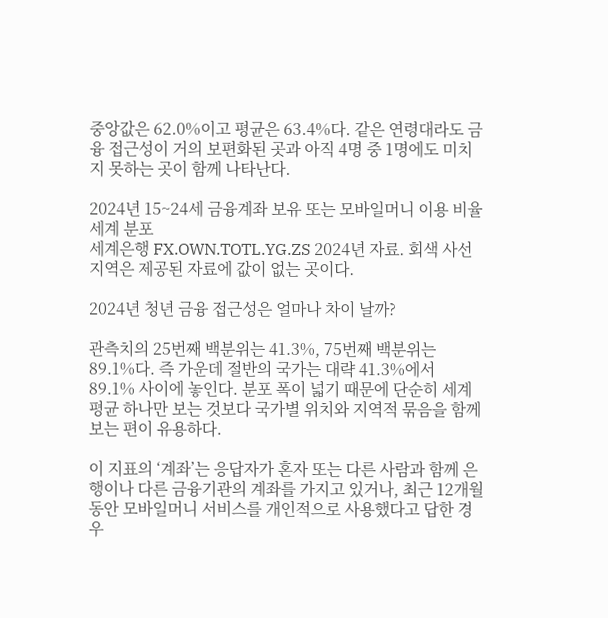중앙값은 62.0%이고 평균은 63.4%다. 같은 연령대라도 금융 접근성이 거의 보편화된 곳과 아직 4명 중 1명에도 미치지 못하는 곳이 함께 나타난다.

2024년 15~24세 금융계좌 보유 또는 모바일머니 이용 비율 세계 분포
세계은행 FX.OWN.TOTL.YG.ZS 2024년 자료. 회색 사선 지역은 제공된 자료에 값이 없는 곳이다.

2024년 청년 금융 접근성은 얼마나 차이 날까?

관측치의 25번째 백분위는 41.3%, 75번째 백분위는 89.1%다. 즉 가운데 절반의 국가는 대략 41.3%에서 89.1% 사이에 놓인다. 분포 폭이 넓기 때문에 단순히 세계 평균 하나만 보는 것보다 국가별 위치와 지역적 묶음을 함께 보는 편이 유용하다.

이 지표의 ‘계좌’는 응답자가 혼자 또는 다른 사람과 함께 은행이나 다른 금융기관의 계좌를 가지고 있거나, 최근 12개월 동안 모바일머니 서비스를 개인적으로 사용했다고 답한 경우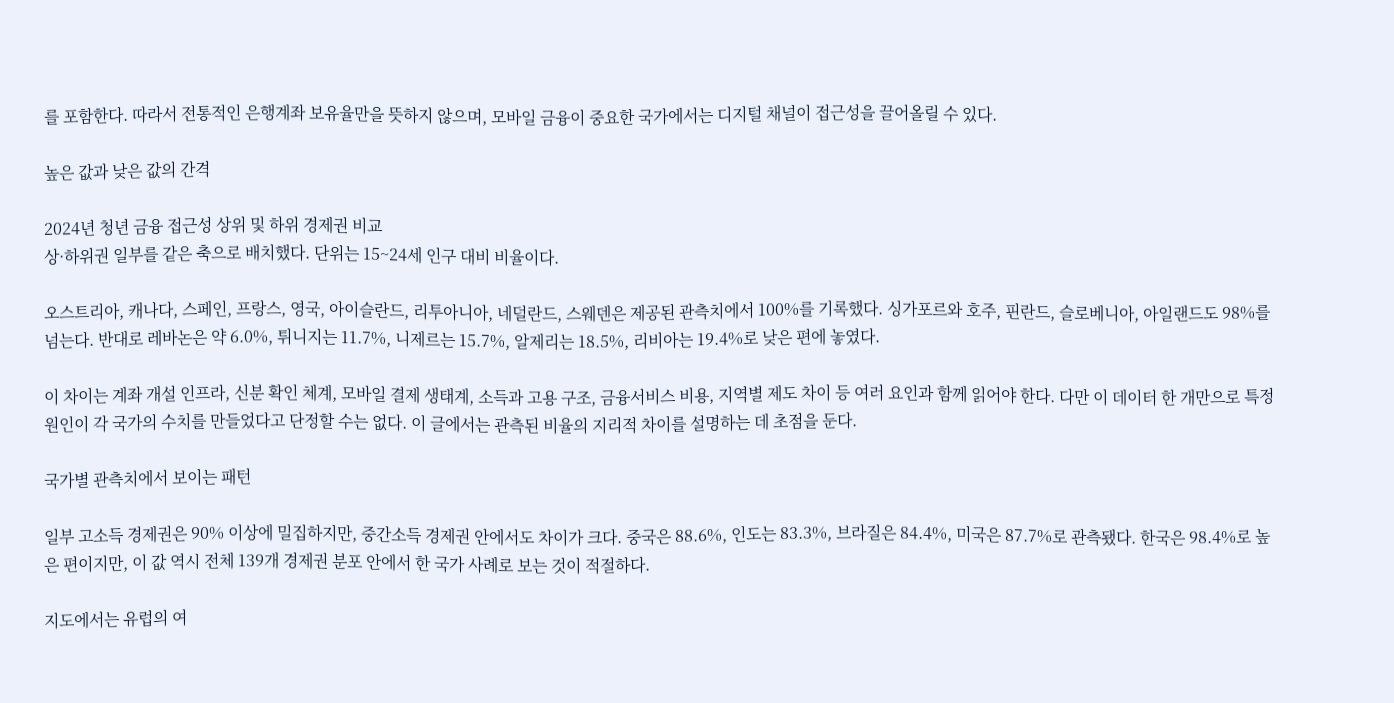를 포함한다. 따라서 전통적인 은행계좌 보유율만을 뜻하지 않으며, 모바일 금융이 중요한 국가에서는 디지털 채널이 접근성을 끌어올릴 수 있다.

높은 값과 낮은 값의 간격

2024년 청년 금융 접근성 상위 및 하위 경제권 비교
상·하위권 일부를 같은 축으로 배치했다. 단위는 15~24세 인구 대비 비율이다.

오스트리아, 캐나다, 스페인, 프랑스, 영국, 아이슬란드, 리투아니아, 네덜란드, 스웨덴은 제공된 관측치에서 100%를 기록했다. 싱가포르와 호주, 핀란드, 슬로베니아, 아일랜드도 98%를 넘는다. 반대로 레바논은 약 6.0%, 튀니지는 11.7%, 니제르는 15.7%, 알제리는 18.5%, 리비아는 19.4%로 낮은 편에 놓였다.

이 차이는 계좌 개설 인프라, 신분 확인 체계, 모바일 결제 생태계, 소득과 고용 구조, 금융서비스 비용, 지역별 제도 차이 등 여러 요인과 함께 읽어야 한다. 다만 이 데이터 한 개만으로 특정 원인이 각 국가의 수치를 만들었다고 단정할 수는 없다. 이 글에서는 관측된 비율의 지리적 차이를 설명하는 데 초점을 둔다.

국가별 관측치에서 보이는 패턴

일부 고소득 경제권은 90% 이상에 밀집하지만, 중간소득 경제권 안에서도 차이가 크다. 중국은 88.6%, 인도는 83.3%, 브라질은 84.4%, 미국은 87.7%로 관측됐다. 한국은 98.4%로 높은 편이지만, 이 값 역시 전체 139개 경제권 분포 안에서 한 국가 사례로 보는 것이 적절하다.

지도에서는 유럽의 여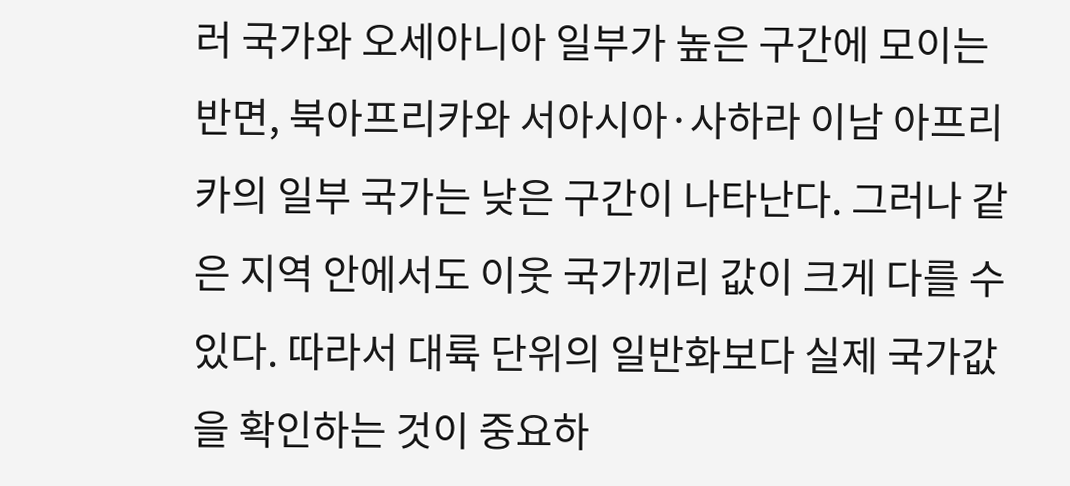러 국가와 오세아니아 일부가 높은 구간에 모이는 반면, 북아프리카와 서아시아·사하라 이남 아프리카의 일부 국가는 낮은 구간이 나타난다. 그러나 같은 지역 안에서도 이웃 국가끼리 값이 크게 다를 수 있다. 따라서 대륙 단위의 일반화보다 실제 국가값을 확인하는 것이 중요하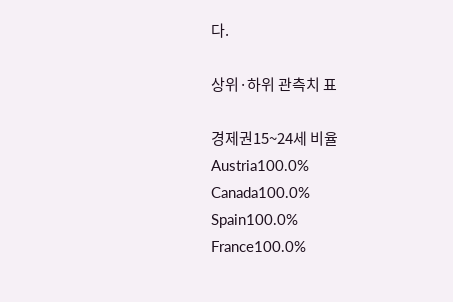다.

상위·하위 관측치 표

경제권15~24세 비율
Austria100.0%
Canada100.0%
Spain100.0%
France100.0%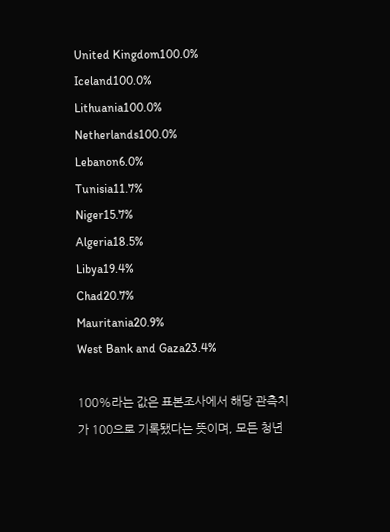United Kingdom100.0%
Iceland100.0%
Lithuania100.0%
Netherlands100.0%
Lebanon6.0%
Tunisia11.7%
Niger15.7%
Algeria18.5%
Libya19.4%
Chad20.7%
Mauritania20.9%
West Bank and Gaza23.4%

100%라는 값은 표본조사에서 해당 관측치가 100으로 기록됐다는 뜻이며, 모든 청년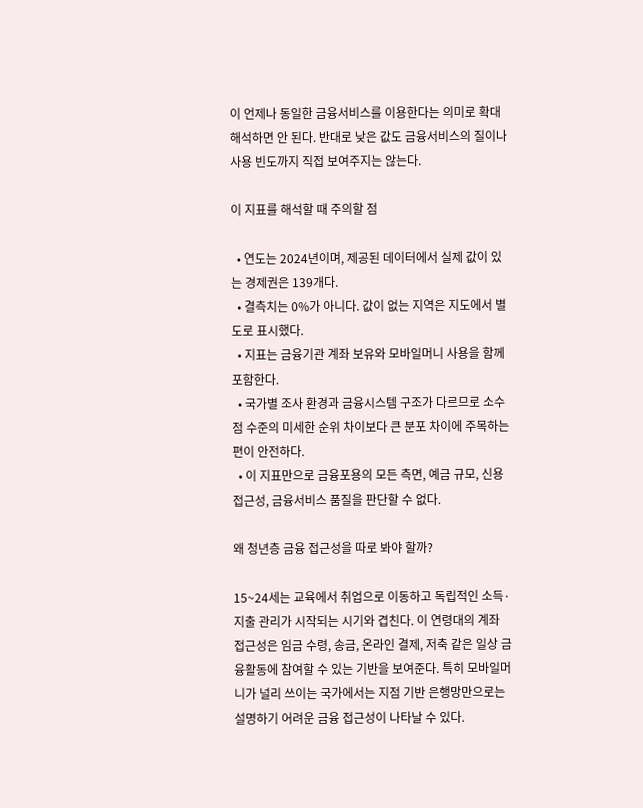이 언제나 동일한 금융서비스를 이용한다는 의미로 확대해석하면 안 된다. 반대로 낮은 값도 금융서비스의 질이나 사용 빈도까지 직접 보여주지는 않는다.

이 지표를 해석할 때 주의할 점

  • 연도는 2024년이며, 제공된 데이터에서 실제 값이 있는 경제권은 139개다.
  • 결측치는 0%가 아니다. 값이 없는 지역은 지도에서 별도로 표시했다.
  • 지표는 금융기관 계좌 보유와 모바일머니 사용을 함께 포함한다.
  • 국가별 조사 환경과 금융시스템 구조가 다르므로 소수점 수준의 미세한 순위 차이보다 큰 분포 차이에 주목하는 편이 안전하다.
  • 이 지표만으로 금융포용의 모든 측면, 예금 규모, 신용 접근성, 금융서비스 품질을 판단할 수 없다.

왜 청년층 금융 접근성을 따로 봐야 할까?

15~24세는 교육에서 취업으로 이동하고 독립적인 소득·지출 관리가 시작되는 시기와 겹친다. 이 연령대의 계좌 접근성은 임금 수령, 송금, 온라인 결제, 저축 같은 일상 금융활동에 참여할 수 있는 기반을 보여준다. 특히 모바일머니가 널리 쓰이는 국가에서는 지점 기반 은행망만으로는 설명하기 어려운 금융 접근성이 나타날 수 있다.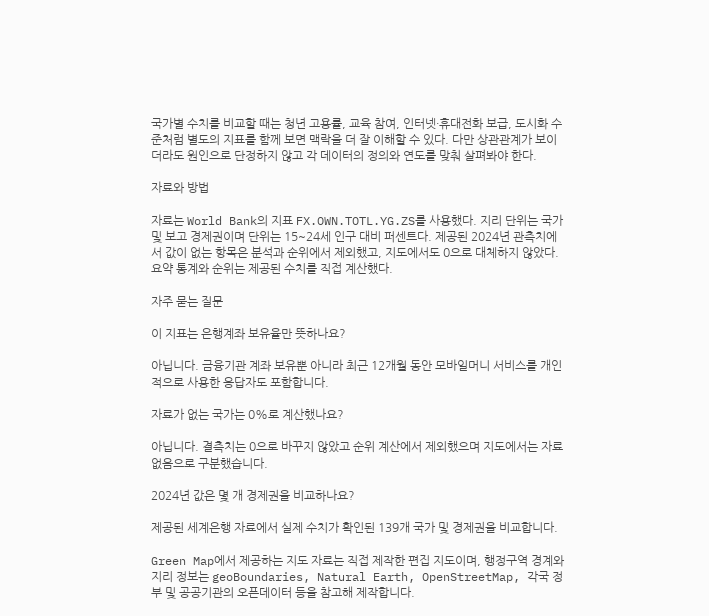국가별 수치를 비교할 때는 청년 고용률, 교육 참여, 인터넷·휴대전화 보급, 도시화 수준처럼 별도의 지표를 함께 보면 맥락을 더 잘 이해할 수 있다. 다만 상관관계가 보이더라도 원인으로 단정하지 않고 각 데이터의 정의와 연도를 맞춰 살펴봐야 한다.

자료와 방법

자료는 World Bank의 지표 FX.OWN.TOTL.YG.ZS를 사용했다. 지리 단위는 국가 및 보고 경제권이며 단위는 15~24세 인구 대비 퍼센트다. 제공된 2024년 관측치에서 값이 없는 항목은 분석과 순위에서 제외했고, 지도에서도 0으로 대체하지 않았다. 요약 통계와 순위는 제공된 수치를 직접 계산했다.

자주 묻는 질문

이 지표는 은행계좌 보유율만 뜻하나요?

아닙니다. 금융기관 계좌 보유뿐 아니라 최근 12개월 동안 모바일머니 서비스를 개인적으로 사용한 응답자도 포함합니다.

자료가 없는 국가는 0%로 계산했나요?

아닙니다. 결측치는 0으로 바꾸지 않았고 순위 계산에서 제외했으며 지도에서는 자료 없음으로 구분했습니다.

2024년 값은 몇 개 경제권을 비교하나요?

제공된 세계은행 자료에서 실제 수치가 확인된 139개 국가 및 경제권을 비교합니다.

Green Map에서 제공하는 지도 자료는 직접 제작한 편집 지도이며, 행정구역 경계와 지리 정보는 geoBoundaries, Natural Earth, OpenStreetMap, 각국 정부 및 공공기관의 오픈데이터 등을 참고해 제작합니다.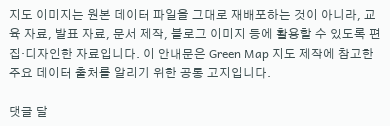지도 이미지는 원본 데이터 파일을 그대로 재배포하는 것이 아니라, 교육 자료, 발표 자료, 문서 제작, 블로그 이미지 등에 활용할 수 있도록 편집·디자인한 자료입니다. 이 안내문은 Green Map 지도 제작에 참고한 주요 데이터 출처를 알리기 위한 공통 고지입니다.

댓글 달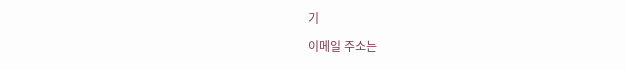기

이메일 주소는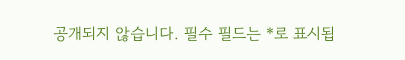공개되지 않습니다. 필수 필드는 *로 표시됩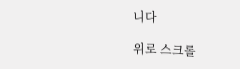니다

위로 스크롤